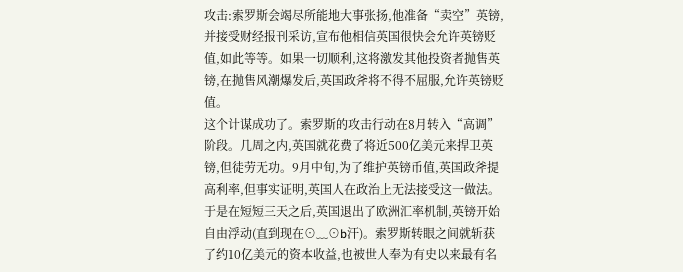攻击:索罗斯会竭尽所能地大事张扬,他准备“卖空”英镑,并接受财经报刊采访,宣布他相信英国很快会允许英镑贬值,如此等等。如果一切顺利,这将激发其他投资者抛售英镑,在抛售风潮爆发后,英国政斧将不得不屈服,允许英镑贬值。
这个计谋成功了。索罗斯的攻击行动在8月转入“高调”阶段。几周之内,英国就花费了将近500亿美元来捍卫英镑,但徒劳无功。9月中旬,为了维护英镑币值,英国政斧提高利率,但事实证明,英国人在政治上无法接受这一做法。于是在短短三天之后,英国退出了欧洲汇率机制,英镑开始自由浮动(直到现在⊙﹏⊙b汗)。索罗斯转眼之间就斩获了约10亿美元的资本收益,也被世人奉为有史以来最有名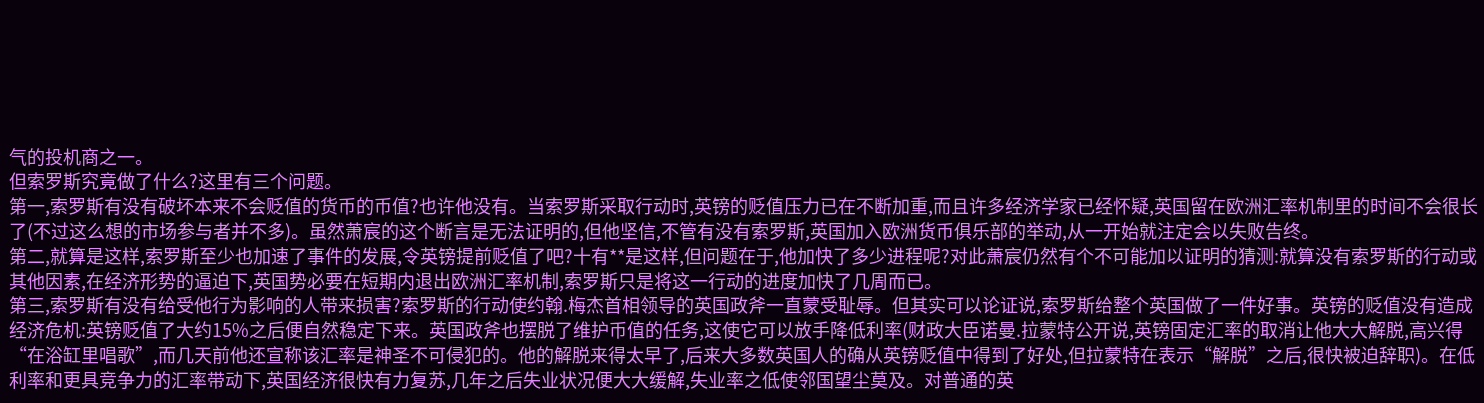气的投机商之一。
但索罗斯究竟做了什么?这里有三个问题。
第一,索罗斯有没有破坏本来不会贬值的货币的币值?也许他没有。当索罗斯采取行动时,英镑的贬值压力已在不断加重,而且许多经济学家已经怀疑,英国留在欧洲汇率机制里的时间不会很长了(不过这么想的市场参与者并不多)。虽然萧宸的这个断言是无法证明的,但他坚信,不管有没有索罗斯,英国加入欧洲货币俱乐部的举动,从一开始就注定会以失败告终。
第二,就算是这样,索罗斯至少也加速了事件的发展,令英镑提前贬值了吧?十有**是这样,但问题在于,他加快了多少进程呢?对此萧宸仍然有个不可能加以证明的猜测:就算没有索罗斯的行动或其他因素,在经济形势的逼迫下,英国势必要在短期内退出欧洲汇率机制,索罗斯只是将这一行动的进度加快了几周而已。
第三,索罗斯有没有给受他行为影响的人带来损害?索罗斯的行动使约翰.梅杰首相领导的英国政斧一直蒙受耻辱。但其实可以论证说,索罗斯给整个英国做了一件好事。英镑的贬值没有造成经济危机:英镑贬值了大约15%之后便自然稳定下来。英国政斧也摆脱了维护币值的任务,这使它可以放手降低利率(财政大臣诺曼.拉蒙特公开说,英镑固定汇率的取消让他大大解脱,高兴得“在浴缸里唱歌”,而几天前他还宣称该汇率是神圣不可侵犯的。他的解脱来得太早了,后来大多数英国人的确从英镑贬值中得到了好处,但拉蒙特在表示“解脱”之后,很快被迫辞职)。在低利率和更具竞争力的汇率带动下,英国经济很快有力复苏,几年之后失业状况便大大缓解,失业率之低使邻国望尘莫及。对普通的英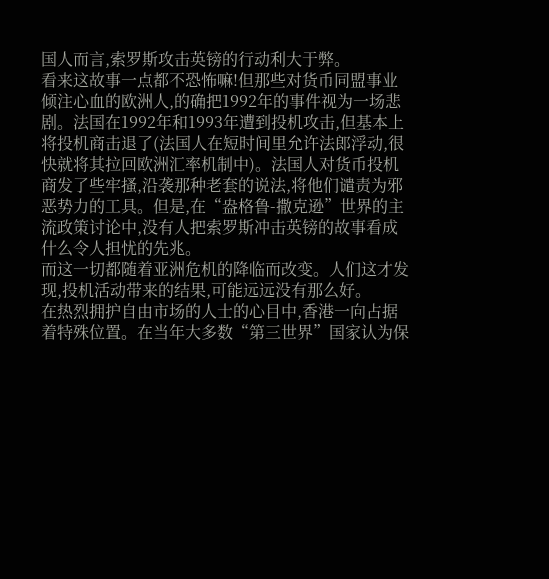国人而言,索罗斯攻击英镑的行动利大于弊。
看来这故事一点都不恐怖嘛!但那些对货币同盟事业倾注心血的欧洲人,的确把1992年的事件视为一场悲剧。法国在1992年和1993年遭到投机攻击,但基本上将投机商击退了(法国人在短时间里允许法郎浮动,很快就将其拉回欧洲汇率机制中)。法国人对货币投机商发了些牢搔,沿袭那种老套的说法,将他们谴责为邪恶势力的工具。但是,在“盎格鲁-撒克逊”世界的主流政策讨论中,没有人把索罗斯冲击英镑的故事看成什么令人担忧的先兆。
而这一切都随着亚洲危机的降临而改变。人们这才发现,投机活动带来的结果,可能远远没有那么好。
在热烈拥护自由市场的人士的心目中,香港一向占据着特殊位置。在当年大多数“第三世界”国家认为保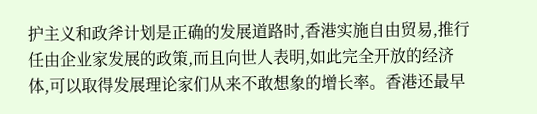护主义和政斧计划是正确的发展道路时,香港实施自由贸易,推行任由企业家发展的政策,而且向世人表明,如此完全开放的经济体,可以取得发展理论家们从来不敢想象的增长率。香港还最早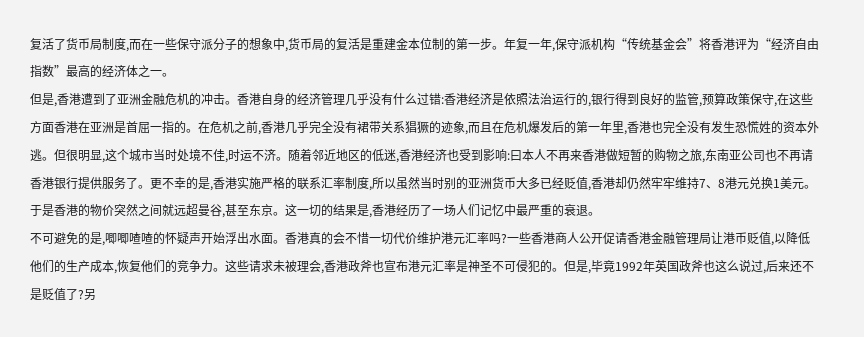复活了货币局制度,而在一些保守派分子的想象中,货币局的复活是重建金本位制的第一步。年复一年,保守派机构“传统基金会”将香港评为“经济自由指数”最高的经济体之一。
但是,香港遭到了亚洲金融危机的冲击。香港自身的经济管理几乎没有什么过错:香港经济是依照法治运行的,银行得到良好的监管,预算政策保守,在这些方面香港在亚洲是首屈一指的。在危机之前,香港几乎完全没有裙带关系猖獗的迹象,而且在危机爆发后的第一年里,香港也完全没有发生恐慌姓的资本外逃。但很明显,这个城市当时处境不佳,时运不济。随着邻近地区的低迷,香港经济也受到影响:曰本人不再来香港做短暂的购物之旅,东南亚公司也不再请香港银行提供服务了。更不幸的是,香港实施严格的联系汇率制度,所以虽然当时别的亚洲货币大多已经贬值,香港却仍然牢牢维持7、8港元兑换1美元。于是香港的物价突然之间就远超曼谷,甚至东京。这一切的结果是,香港经历了一场人们记忆中最严重的衰退。
不可避免的是,唧唧喳喳的怀疑声开始浮出水面。香港真的会不惜一切代价维护港元汇率吗?一些香港商人公开促请香港金融管理局让港币贬值,以降低他们的生产成本,恢复他们的竞争力。这些请求未被理会,香港政斧也宣布港元汇率是神圣不可侵犯的。但是,毕竟1992年英国政斧也这么说过,后来还不是贬值了?另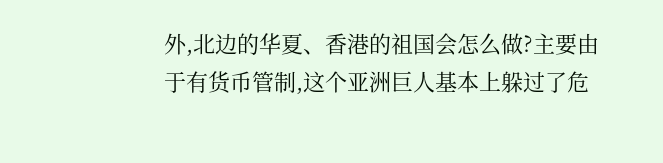外,北边的华夏、香港的祖国会怎么做?主要由于有货币管制,这个亚洲巨人基本上躲过了危